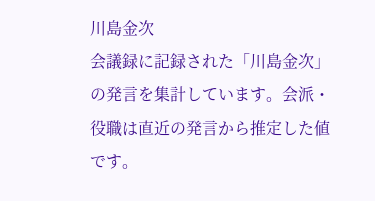川島金次
会議録に記録された「川島金次」の発言を集計しています。会派・役職は直近の発言から推定した値です。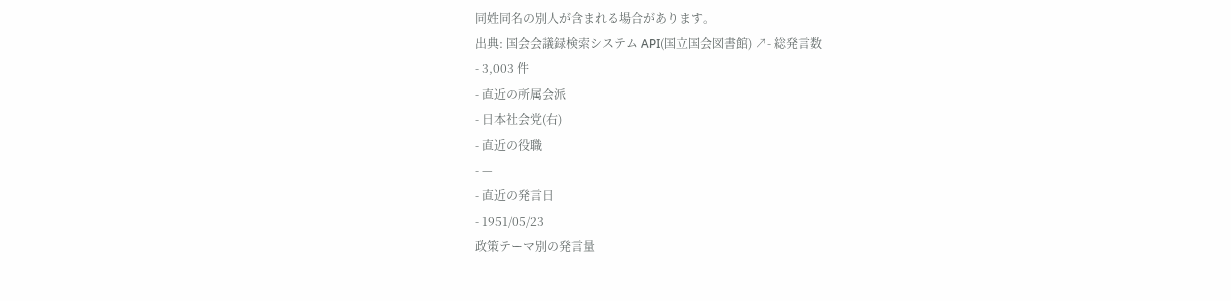同姓同名の別人が含まれる場合があります。
出典: 国会会議録検索システム API(国立国会図書館) ↗- 総発言数
- 3,003 件
- 直近の所属会派
- 日本社会党(右)
- 直近の役職
- —
- 直近の発言日
- 1951/05/23
政策テーマ別の発言量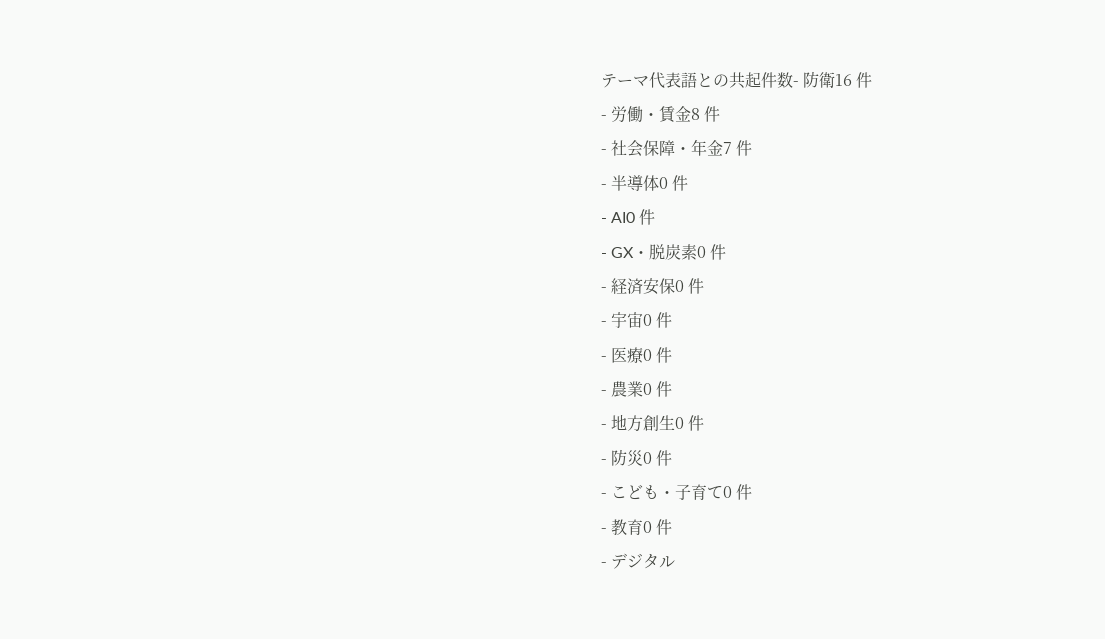テーマ代表語との共起件数- 防衛16 件
- 労働・賃金8 件
- 社会保障・年金7 件
- 半導体0 件
- AI0 件
- GX・脱炭素0 件
- 経済安保0 件
- 宇宙0 件
- 医療0 件
- 農業0 件
- 地方創生0 件
- 防災0 件
- こども・子育て0 件
- 教育0 件
- デジタル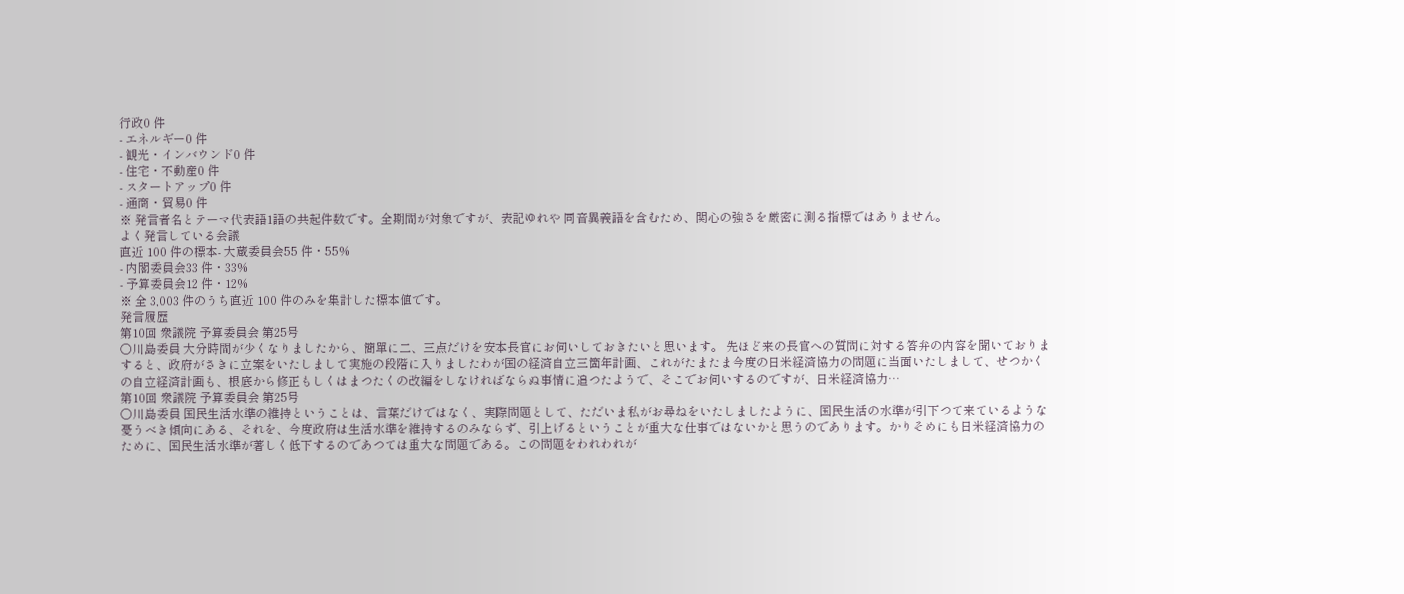行政0 件
- エネルギー0 件
- 観光・インバウンド0 件
- 住宅・不動産0 件
- スタートアップ0 件
- 通商・貿易0 件
※ 発言者名とテーマ代表語1語の共起件数です。全期間が対象ですが、表記ゆれや 同音異義語を含むため、関心の強さを厳密に測る指標ではありません。
よく発言している会議
直近 100 件の標本- 大蔵委員会55 件・55%
- 内閣委員会33 件・33%
- 予算委員会12 件・12%
※ 全 3,003 件のうち直近 100 件のみを集計した標本値です。
発言履歴
第10回 衆議院 予算委員会 第25号
○川島委員 大分時間が少くなりましたから、簡單に二、三点だけを安本長官にお伺いしておきたいと思います。 先ほど来の長官への質問に対する答弁の内容を聞いておりますると、政府がさきに立案をいたしまして実施の段階に入りましたわが国の経済自立三箇年計画、これがたまたま今度の日米経済協力の問題に当面いたしまして、せつかくの自立経済計画も、根底から修正もしくはまつたくの改編をしなければならぬ事情に追つたようで、そこでお伺いするのですが、日米経済協力…
第10回 衆議院 予算委員会 第25号
○川島委員 国民生活水準の維持ということは、言葉だけではなく、実際問題として、ただいま私がお尋ねをいたしましたように、国民生活の水準が引下つて来ているような憂うべき傾向にある、それを、今度政府は生活水準を維持するのみならず、引上げるということが重大な仕事ではないかと思うのであります。かりそめにも日米経済協力のために、国民生活水準が著しく低下するのであつては重大な問題である。この問題をわれわれが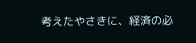考えたやさきに、経済の必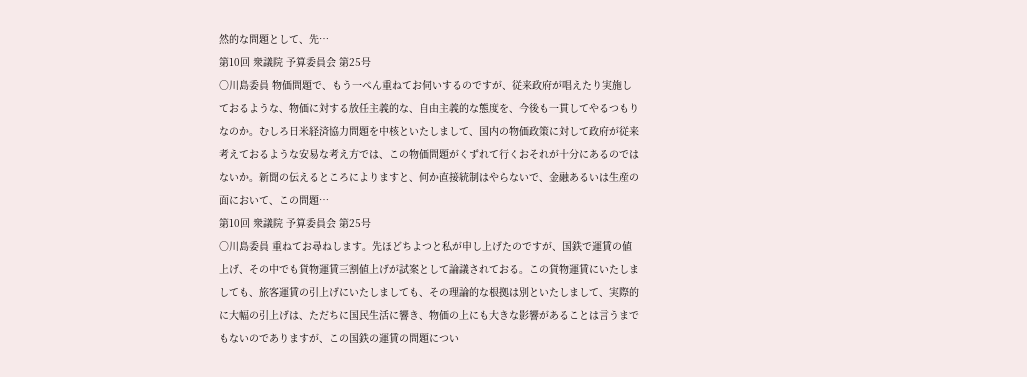然的な問題として、先…
第10回 衆議院 予算委員会 第25号
○川島委員 物価問題で、もう一ぺん重ねてお伺いするのですが、従来政府が唱えたり実施しておるような、物価に対する放任主義的な、自由主義的な態度を、今後も一貫してやるつもりなのか。むしろ日米経済協力問題を中核といたしまして、国内の物価政策に対して政府が従来考えておるような安易な考え方では、この物価問題がくずれて行くおそれが十分にあるのではないか。新聞の伝えるところによりますと、何か直接統制はやらないで、金融あるいは生産の面において、この問題…
第10回 衆議院 予算委員会 第25号
○川島委員 重ねてお尋ねします。先ほどちよつと私が申し上げたのですが、国鉄で運賃の値上げ、その中でも貨物運賃三割値上げが試案として論議されておる。この貨物運賃にいたしましても、旅客運賃の引上げにいたしましても、その理論的な根拠は別といたしまして、実際的に大幅の引上げは、ただちに国民生活に響き、物価の上にも大きな影響があることは言うまでもないのでありますが、この国鉄の運賃の問題につい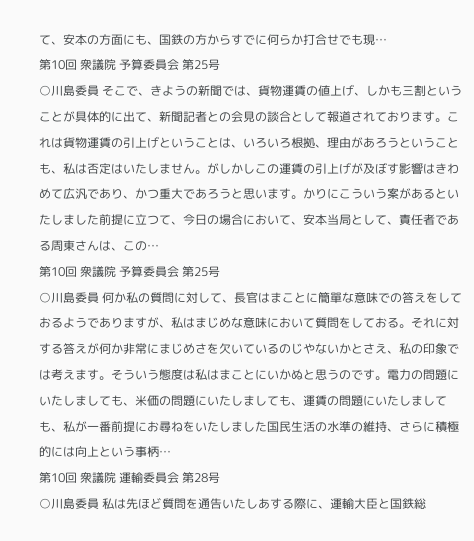て、安本の方面にも、国鉄の方からすでに何らか打合せでも現…
第10回 衆議院 予算委員会 第25号
○川島委員 そこで、きようの新聞では、貨物運賃の値上げ、しかも三割ということが具体的に出て、新聞記者との会見の談合として報道されております。これは貨物運賃の引上げということは、いろいろ根拠、理由があろうということも、私は否定はいたしません。がしかしこの運賃の引上げが及ぼす影響はきわめて広汎であり、かつ重大であろうと思います。かりにこういう案があるといたしました前提に立つて、今日の場合において、安本当局として、責任者である周東さんは、この…
第10回 衆議院 予算委員会 第25号
○川島委員 何か私の質問に対して、長官はまことに簡單な意味での答えをしておるようでありますが、私はまじめな意味において質問をしておる。それに対する答えが何か非常にまじめさを欠いているのじやないかとさえ、私の印象では考えます。そういう態度は私はまことにいかぬと思うのです。電力の問題にいたしましても、米価の問題にいたしましても、運賃の問題にいたしましても、私が一番前提にお尋ねをいたしました国民生活の水準の維持、さらに積極的には向上という事柄…
第10回 衆議院 運輸委員会 第28号
○川島委員 私は先ほど質問を通告いたしあする際に、運輸大臣と国鉄総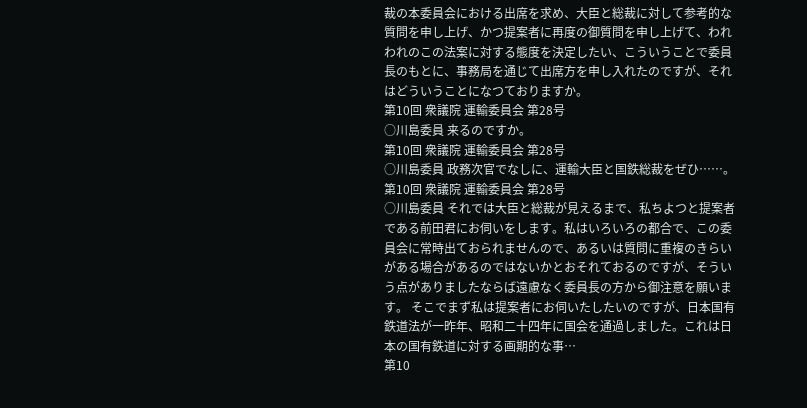裁の本委員会における出席を求め、大臣と総裁に対して参考的な質問を申し上げ、かつ提案者に再度の御質問を申し上げて、われわれのこの法案に対する態度を決定したい、こういうことで委員長のもとに、事務局を通じて出席方を申し入れたのですが、それはどういうことになつておりますか。
第10回 衆議院 運輸委員会 第28号
○川島委員 来るのですか。
第10回 衆議院 運輸委員会 第28号
○川島委員 政務次官でなしに、運輸大臣と国鉄総裁をぜひ……。
第10回 衆議院 運輸委員会 第28号
○川島委員 それでは大臣と総裁が見えるまで、私ちよつと提案者である前田君にお伺いをします。私はいろいろの都合で、この委員会に常時出ておられませんので、あるいは質問に重複のきらいがある場合があるのではないかとおそれておるのですが、そういう点がありましたならば遠慮なく委員長の方から御注意を願います。 そこでまず私は提案者にお伺いたしたいのですが、日本国有鉄道法が一昨年、昭和二十四年に国会を通過しました。これは日本の国有鉄道に対する画期的な事…
第10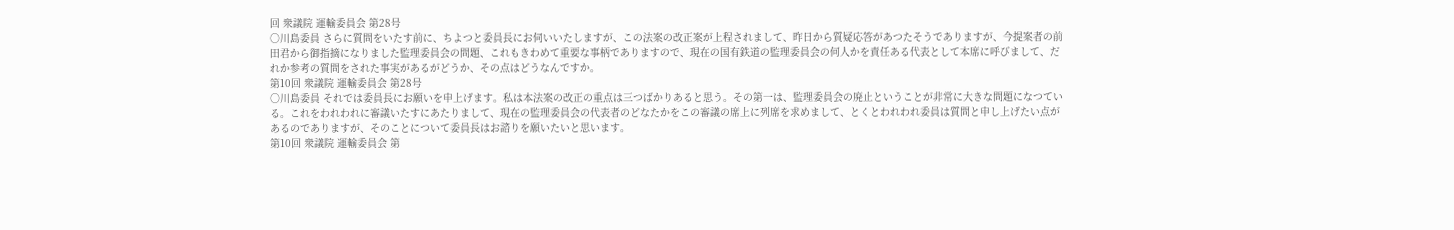回 衆議院 運輸委員会 第28号
○川島委員 さらに質問をいたす前に、ちよつと委員長にお伺いいたしますが、この法案の改正案が上程されまして、昨日から質疑応答があつたそうでありますが、今提案者の前田君から御指摘になりました監理委員会の問題、これもきわめて重要な事柄でありますので、現在の国有鉄道の監理委員会の何人かを責任ある代表として本席に呼びまして、だれか参考の質問をされた事実があるがどうか、その点はどうなんですか。
第10回 衆議院 運輸委員会 第28号
○川島委員 それでは委員長にお願いを申上げます。私は本法案の改正の重点は三つばかりあると思う。その第一は、監理委員会の廃止ということが非常に大きな問題になつている。これをわれわれに審議いたすにあたりまして、現在の監理委員会の代表者のどなたかをこの審議の席上に列席を求めまして、とくとわれわれ委員は質問と申し上げたい点があるのでありますが、そのことについて委員長はお諮りを願いたいと思います。
第10回 衆議院 運輸委員会 第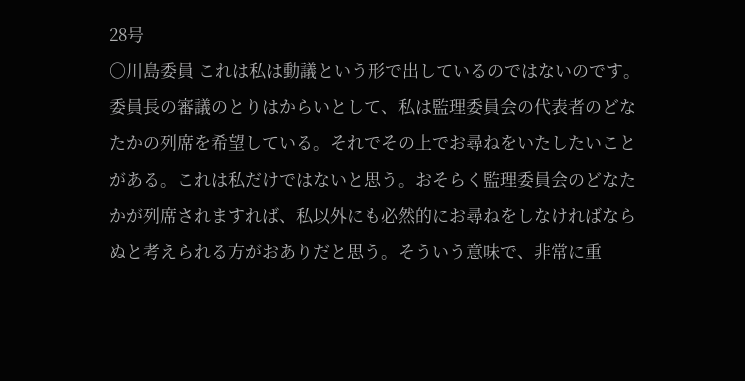28号
○川島委員 これは私は動議という形で出しているのではないのです。委員長の審議のとりはからいとして、私は監理委員会の代表者のどなたかの列席を希望している。それでその上でお尋ねをいたしたいことがある。これは私だけではないと思う。おそらく監理委員会のどなたかが列席されますれば、私以外にも必然的にお尋ねをしなければならぬと考えられる方がおありだと思う。そういう意味で、非常に重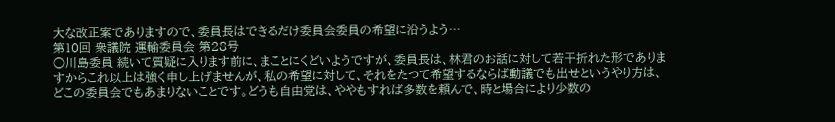大な改正案でありますので、委員長はできるだけ委員会委員の希望に沿うよう…
第10回 衆議院 運輸委員会 第28号
○川島委員 続いて質疑に入ります前に、まことにくどいようですが、委員長は、林君のお話に対して若干折れた形でありますからこれ以上は強く申し上げませんが、私の希望に対して、それをたつて希望するならば動議でも出せというやり方は、どこの委員会でもあまりないことです。どうも自由党は、ややもすれば多数を頼んで、時と場合により少数の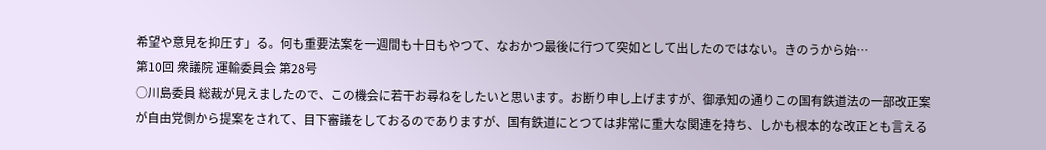希望や意見を抑圧す」る。何も重要法案を一週間も十日もやつて、なおかつ最後に行つて突如として出したのではない。きのうから始…
第10回 衆議院 運輸委員会 第28号
○川島委員 総裁が見えましたので、この機会に若干お尋ねをしたいと思います。お断り申し上げますが、御承知の通りこの国有鉄道法の一部改正案が自由党側から提案をされて、目下審議をしておるのでありますが、国有鉄道にとつては非常に重大な関連を持ち、しかも根本的な改正とも言える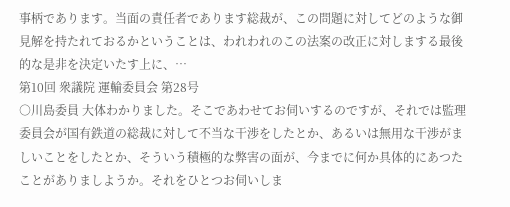事柄であります。当面の責任者であります総裁が、この問題に対してどのような御見解を持たれておるかということは、われわれのこの法案の改正に対しまする最後的な是非を決定いたす上に、…
第10回 衆議院 運輸委員会 第28号
○川島委員 大体わかりました。そこであわせてお伺いするのですが、それでは監理委員会が国有鉄道の総裁に対して不当な干渉をしたとか、あるいは無用な干渉がましいことをしたとか、そういう積極的な弊害の面が、今までに何か具体的にあつたことがありましようか。それをひとつお伺いしま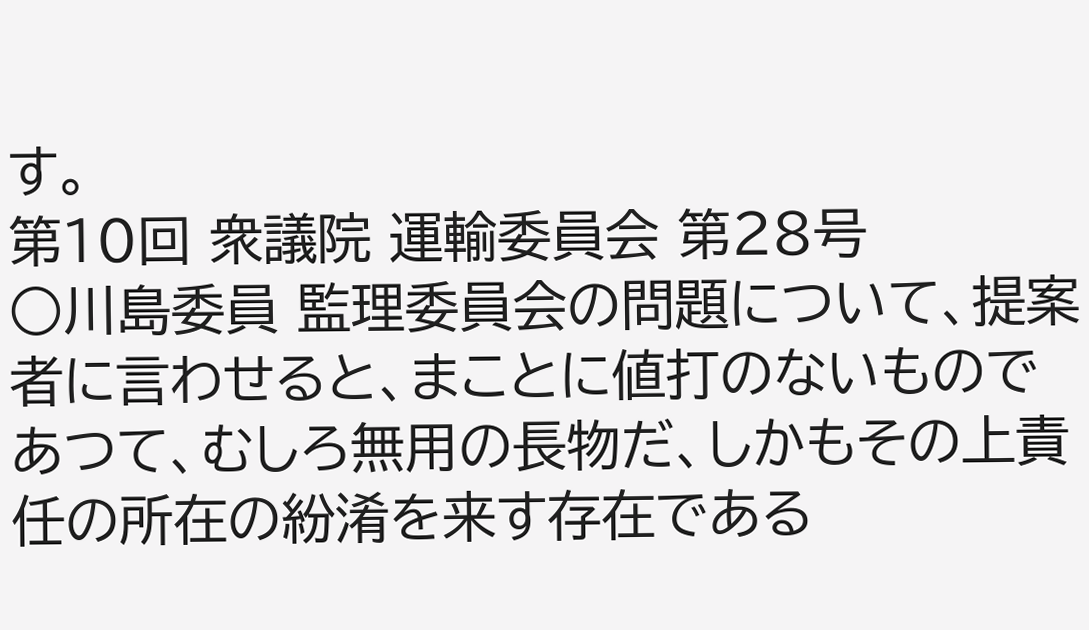す。
第10回 衆議院 運輸委員会 第28号
○川島委員 監理委員会の問題について、提案者に言わせると、まことに値打のないものであつて、むしろ無用の長物だ、しかもその上責任の所在の紛淆を来す存在である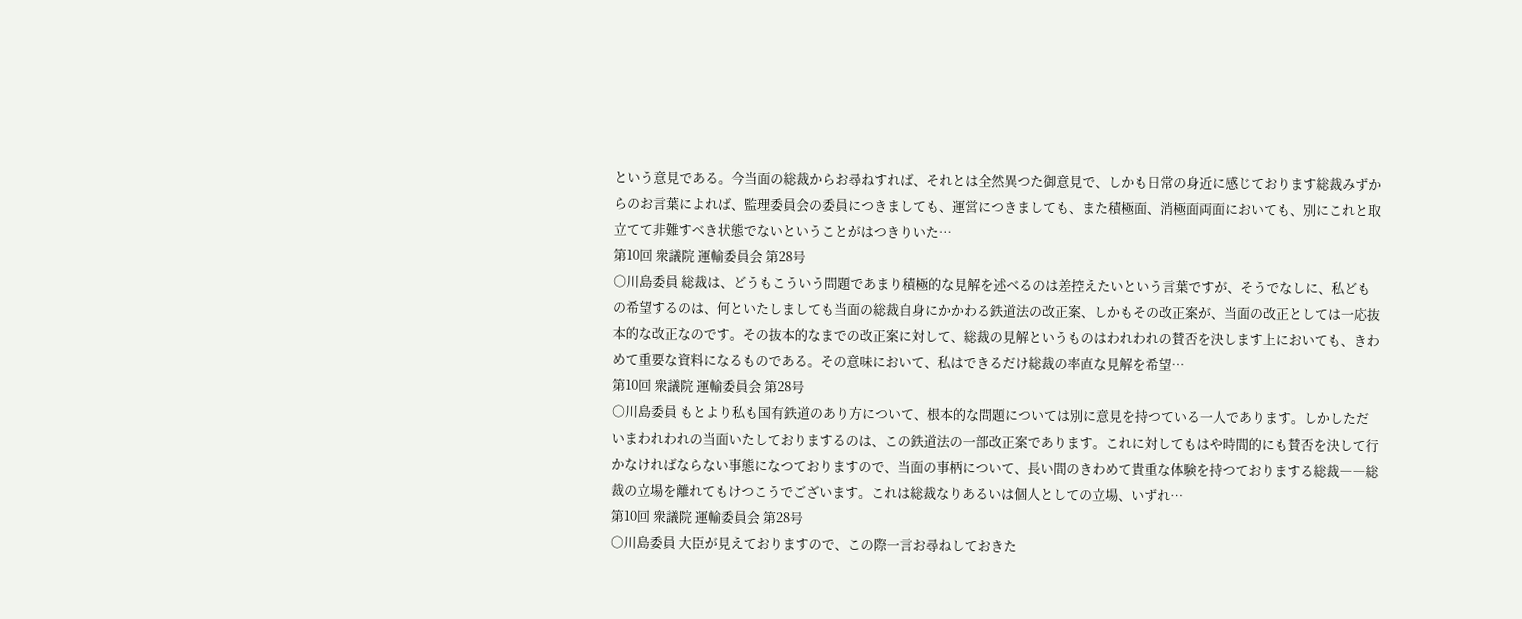という意見である。今当面の総裁からお尋ねすれば、それとは全然異つた御意見で、しかも日常の身近に感じております総裁みずからのお言葉によれば、監理委員会の委員につきましても、運営につきましても、また積極面、消極面両面においても、別にこれと取立てて非難すべき状態でないということがはつきりいた…
第10回 衆議院 運輸委員会 第28号
○川島委員 総裁は、どうもこういう問題であまり積極的な見解を述べるのは差控えたいという言葉ですが、そうでなしに、私どもの希望するのは、何といたしましても当面の総裁自身にかかわる鉄道法の改正案、しかもその改正案が、当面の改正としては一応抜本的な改正なのです。その抜本的なまでの改正案に対して、総裁の見解というものはわれわれの賛否を決します上においても、きわめて重要な資料になるものである。その意味において、私はできるだけ総裁の率直な見解を希望…
第10回 衆議院 運輸委員会 第28号
○川島委員 もとより私も国有鉄道のあり方について、根本的な問題については別に意見を持つている一人であります。しかしただいまわれわれの当面いたしておりまするのは、この鉄道法の一部改正案であります。これに対してもはや時間的にも賛否を決して行かなければならない事態になつておりますので、当面の事柄について、長い間のきわめて貴重な体験を持つておりまする総裁――総裁の立場を離れてもけつこうでございます。これは総裁なりあるいは個人としての立場、いずれ…
第10回 衆議院 運輸委員会 第28号
○川島委員 大臣が見えておりますので、この際一言お尋ねしておきた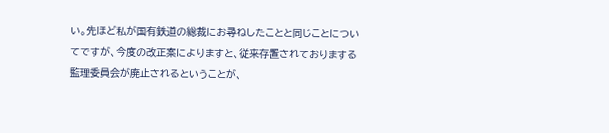い。先ほど私が国有鉄道の総裁にお尋ねしたことと同じことについてですが、今度の改正案によりますと、従来存置されておりまする監理委員会が廃止されるということが、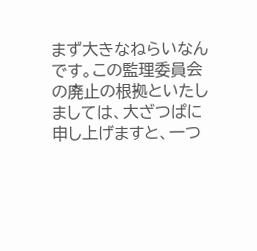まず大きなねらいなんです。この監理委員会の廃止の根拠といたしましては、大ざつぱに申し上げますと、一つ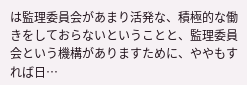は監理委員会があまり活発な、積極的な働きをしておらないということと、監理委員会という機構がありますために、ややもすれば日…